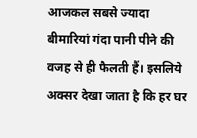आजकल सबसे ज्यादा बीमारियां गंदा पानी पीने की वजह से ही फैलती हैं। इसलिये अक्सर देखा जाता है कि हर घर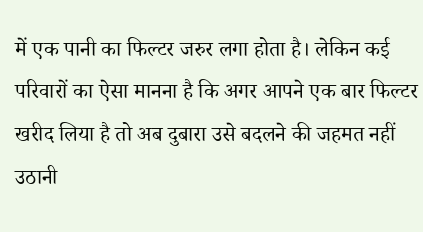में एक पानी का फिल्टर जरुर लगा होता है। लेकिन कई परिवारों का ऐसा मानना है कि अगर आपने एक बार फिल्टर खरीद लिया है तो अब दुबारा उसे बदलने की जहमत नहीं उठानी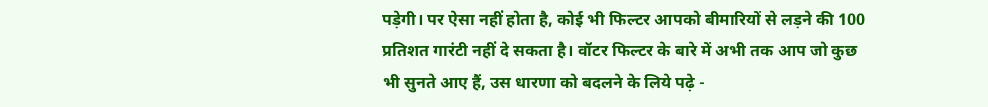पड़ेगी। पर ऐसा नहीं होता है, कोई भी फिल्टर आपको बीमारियों से लड़ने की 100 प्रतिशत गारंटी नहीं दे सकता है। वॉटर फिल्टर के बारे में अभी तक आप जो कुछ भी सुनते आए हैं, उस धारणा को बदलने के लिये पढ़े -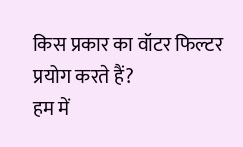किस प्रकार का वॉटर फिल्टर प्रयोग करते हैं?
हम में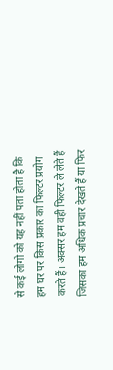से कई लोगो को यह नहीं पता होता है कि हम घर पर किस प्रकार का फिल्टर प्रयोग करते हैं। अक्सर हम वही फिल्टर ले लेते हैं जिसका हम अधिक प्रचार देखते हैं या फिर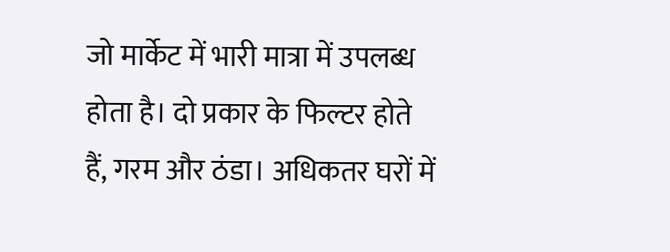जो मार्केट में भारी मात्रा में उपलब्ध होता है। दो प्रकार के फिल्टर होते हैं, गरम और ठंडा। अधिकतर घरों में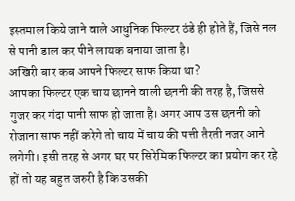इस्तमाल किये जाने वाले आधुनिक फिल्टर ठंडे ही होते हैं, जिसे नल से पानी डाल कर पीने लायक बनाया जाता है।
अखिरी बार कब आपने फिल्टर साफ किया था?
आपका फिल्टर एक चाय छानने वाली छननी की तरह है, जिससे गुजर कर गंदा पानी साफ हो जाता है। अगर आप उस छननी को रोजाना साफ नहीं करेगे तो चाय में चाय की पत्ती तैरती नजर आने लगेगी। इसी तरह से अगर घर पर सिरेमिक फिल्टर का प्रयोग कर रहे हों तो यह बहुत जरुरी है कि उसकी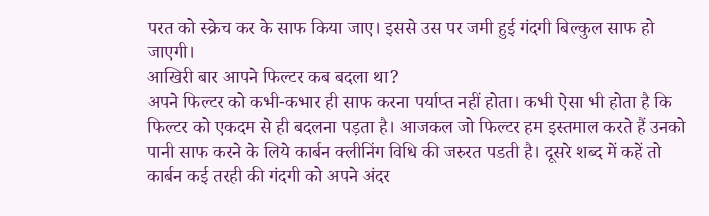परत को स्क्रेच कर के साफ किया जाए। इससे उस पर जमी हुई गंदगी बिल्कुल साफ हो जाएगी।
आखिरी बार आपने फिल्टर कब बदला था?
अपने फिल्टर को कभी-कभार ही साफ करना पर्याप्त नहीं होता। कभी ऐसा भी होता है कि फिल्टर को एकदम से ही बदलना पड़ता है। आजकल जो फिल्टर हम इस्तमाल करते हैं उनको पानी साफ करने के लिये कार्बन क्लीनिंग विधि की जरुरत पडती है। दूसरे शब्द में कहें तो कार्बन कई तरही की गंदगी को अपने अंदर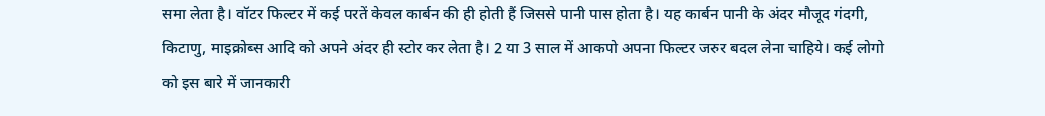समा लेता है। वॉटर फिल्टर में कई परतें केवल कार्बन की ही होती हैं जिससे पानी पास होता है। यह कार्बन पानी के अंदर मौजूद गंदगी, किटाणु, माइक्रोब्स आदि को अपने अंदर ही स्टोर कर लेता है। 2 या 3 साल में आकपो अपना फिल्टर जरुर बदल लेना चाहिये। कई लोगो को इस बारे में जानकारी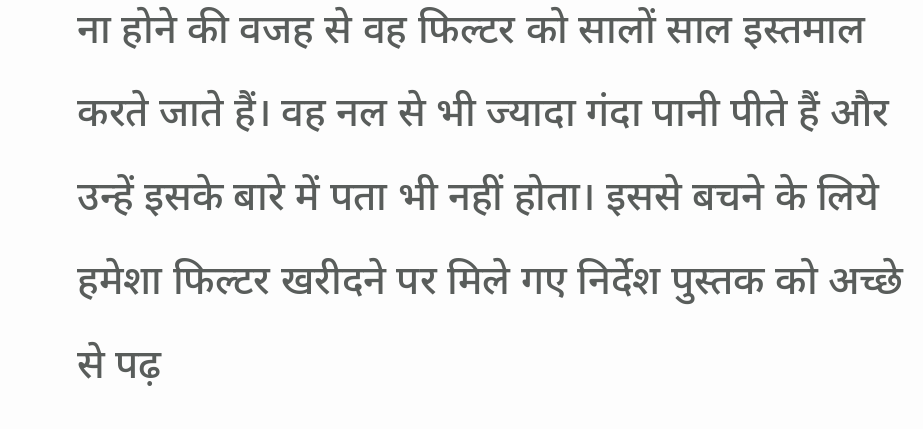ना होने की वजह से वह फिल्टर को सालों साल इस्तमाल करते जाते हैं। वह नल से भी ज्यादा गंदा पानी पीते हैं और उन्हें इसके बारे में पता भी नहीं होता। इससे बचने के लिये हमेशा फिल्टर खरीदने पर मिले गए निर्देश पुस्तक को अच्छे से पढ़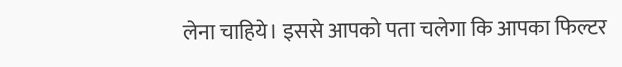लेना चाहिये। इससे आपको पता चलेगा कि आपका फिल्टर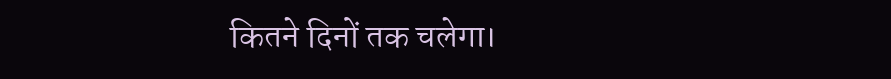कितने दिनों तक चलेगा।